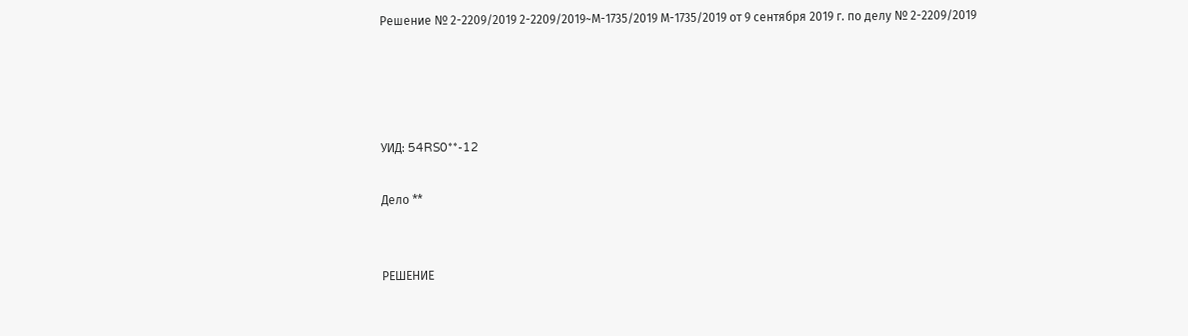Решение № 2-2209/2019 2-2209/2019~М-1735/2019 М-1735/2019 от 9 сентября 2019 г. по делу № 2-2209/2019




УИД: 54RS0**-12

Дело **


РЕШЕНИЕ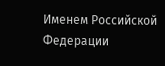Именем Российской Федерации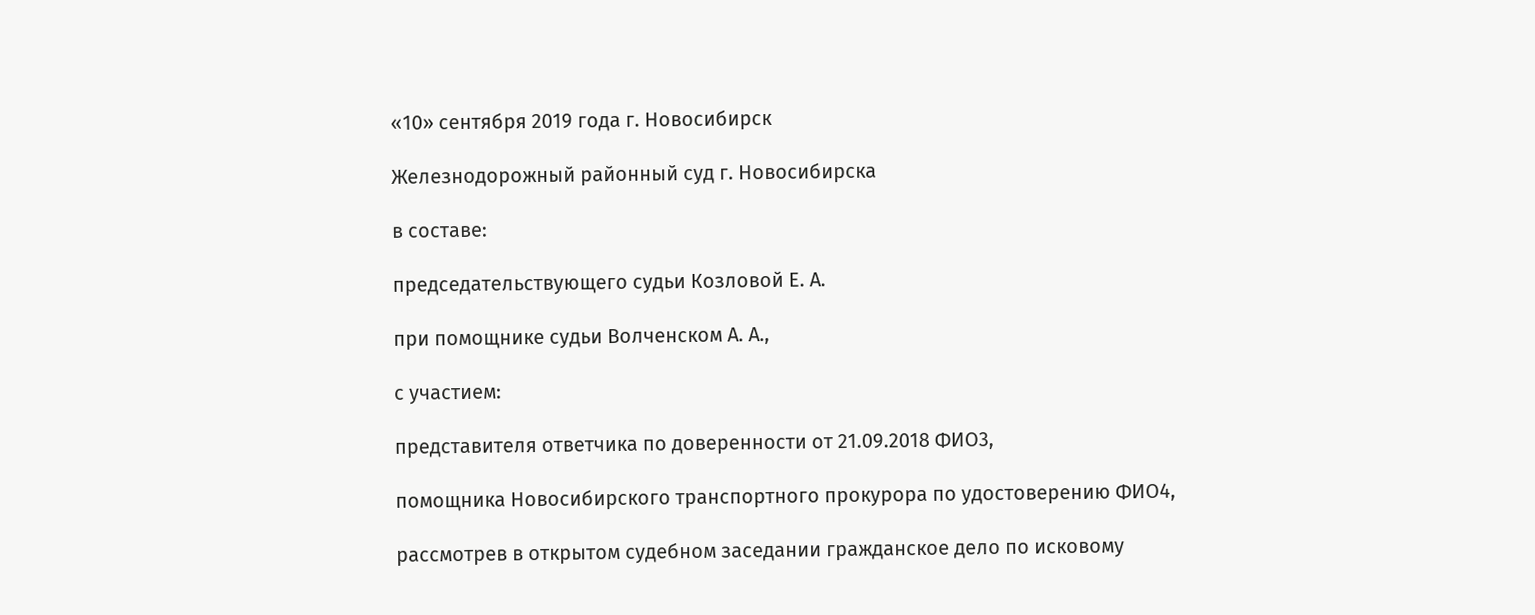«10» сентября 2019 года г. Новосибирск

Железнодорожный районный суд г. Новосибирска

в составе:

председательствующего судьи Козловой Е. А.

при помощнике судьи Волченском А. А.,

с участием:

представителя ответчика по доверенности от 21.09.2018 ФИО3,

помощника Новосибирского транспортного прокурора по удостоверению ФИО4,

рассмотрев в открытом судебном заседании гражданское дело по исковому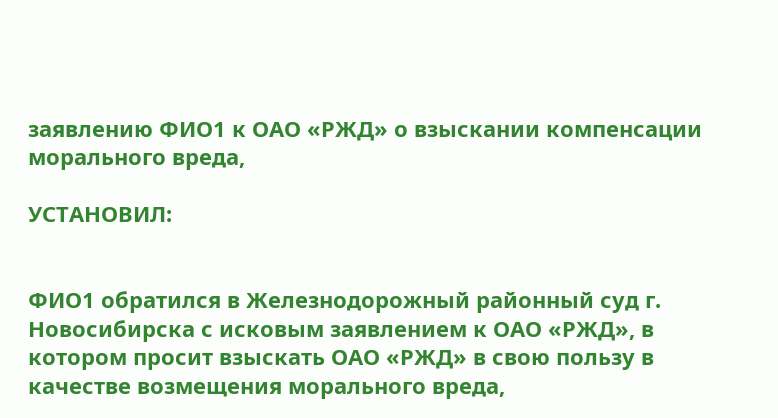заявлению ФИО1 к ОАО «РЖД» о взыскании компенсации морального вреда,

УСТАНОВИЛ:


ФИО1 обратился в Железнодорожный районный суд г. Новосибирска с исковым заявлением к ОАО «РЖД», в котором просит взыскать ОАО «РЖД» в свою пользу в качестве возмещения морального вреда,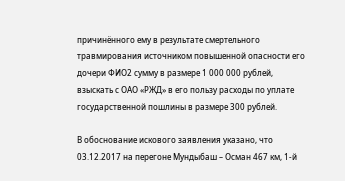причинённого ему в результате смертельного травмирования источником повышенной опасности его дочери ФИО2 сумму в размере 1 000 000 рублей, взыскать с ОАО «РЖД» в его пользу расходы по уплате государственной пошлины в размере 300 рублей.

В обоснование искового заявления указано, что 03.12.2017 на перегоне Мундыбаш – Осман 467 км, 1-й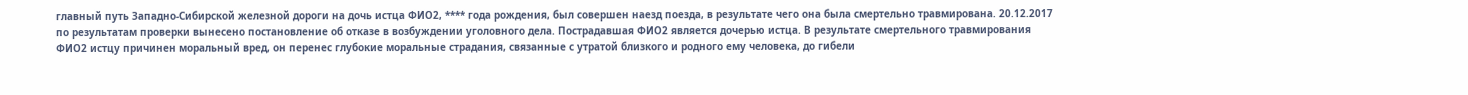главный путь Западно-Сибирской железной дороги на дочь истца ФИО2, **** года рождения, был совершен наезд поезда, в результате чего она была смертельно травмирована. 20.12.2017 по результатам проверки вынесено постановление об отказе в возбуждении уголовного дела. Пострадавшая ФИО2 является дочерью истца. В результате смертельного травмирования ФИО2 истцу причинен моральный вред, он перенес глубокие моральные страдания, связанные с утратой близкого и родного ему человека, до гибели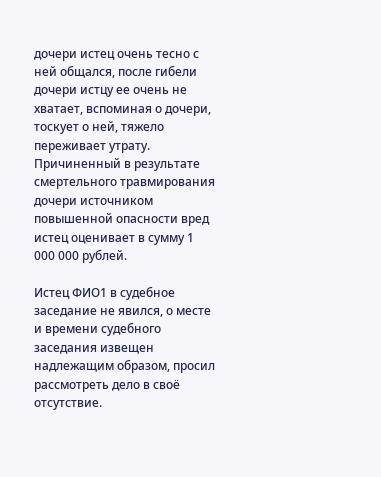дочери истец очень тесно с ней общался, после гибели дочери истцу ее очень не хватает, вспоминая о дочери, тоскует о ней, тяжело переживает утрату. Причиненный в результате смертельного травмирования дочери источником повышенной опасности вред истец оценивает в сумму 1 000 000 рублей.

Истец ФИО1 в судебное заседание не явился, о месте и времени судебного заседания извещен надлежащим образом, просил рассмотреть дело в своё отсутствие.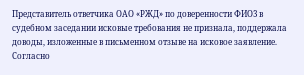Представитель ответчика ОАО «РЖД» по доверенности ФИО3 в судебном заседании исковые требования не признала, поддержала доводы, изложенные в письменном отзыве на исковое заявление. Согласно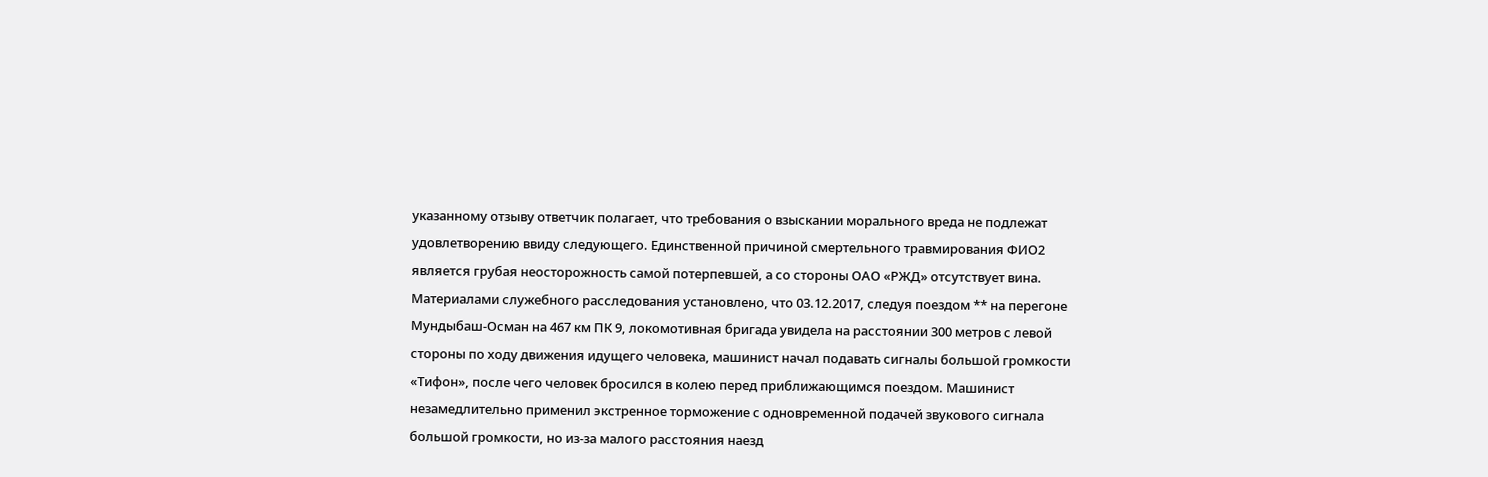указанному отзыву ответчик полагает, что требования о взыскании морального вреда не подлежат удовлетворению ввиду следующего. Единственной причиной смертельного травмирования ФИО2 является грубая неосторожность самой потерпевшей, а со стороны ОАО «РЖД» отсутствует вина. Материалами служебного расследования установлено, что 03.12.2017, следуя поездом ** на перегоне Мундыбаш-Осман на 467 км ПК 9, локомотивная бригада увидела на расстоянии 300 метров с левой стороны по ходу движения идущего человека, машинист начал подавать сигналы большой громкости «Тифон», после чего человек бросился в колею перед приближающимся поездом. Машинист незамедлительно применил экстренное торможение с одновременной подачей звукового сигнала большой громкости, но из-за малого расстояния наезд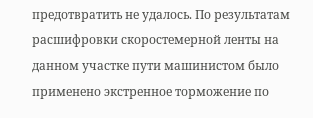предотвратить не удалось. По результатам расшифровки скоростемерной ленты на данном участке пути машинистом было применено экстренное торможение по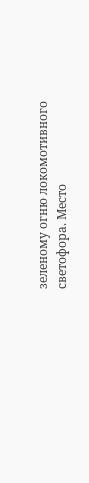зеленому огню локомотивного светофора. Место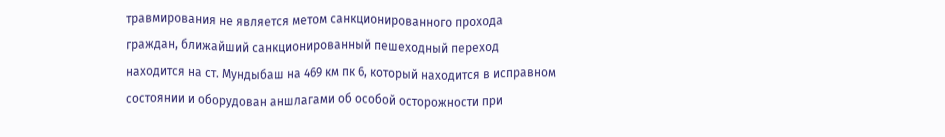травмирования не является метом санкционированного прохода граждан, ближайший санкционированный пешеходный переход находится на ст. Мундыбаш на 469 км пк 6, который находится в исправном состоянии и оборудован аншлагами об особой осторожности при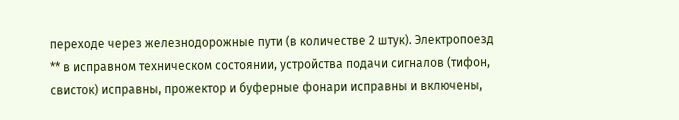переходе через железнодорожные пути (в количестве 2 штук). Электропоезд ** в исправном техническом состоянии, устройства подачи сигналов (тифон, свисток) исправны, прожектор и буферные фонари исправны и включены,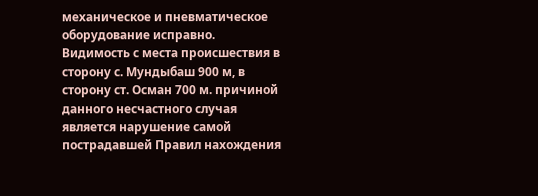механическое и пневматическое оборудование исправно. Видимость с места происшествия в сторону с. Мундыбаш 900 м, в сторону ст. Осман 700 м. причиной данного несчастного случая является нарушение самой пострадавшей Правил нахождения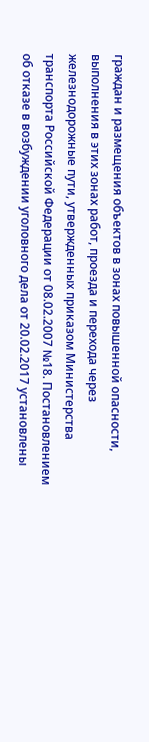граждан и размещения объектов в зонах повышенной опасности, выполнения в этих зонах работ, проезда и перехода через железнодорожные пути, утвержденных приказом Министерства транспорта Российской Федерации от 08.02.2007 №18. Постановлением об отказе в возбуждении уголовного дела от 20.02.2017 установлены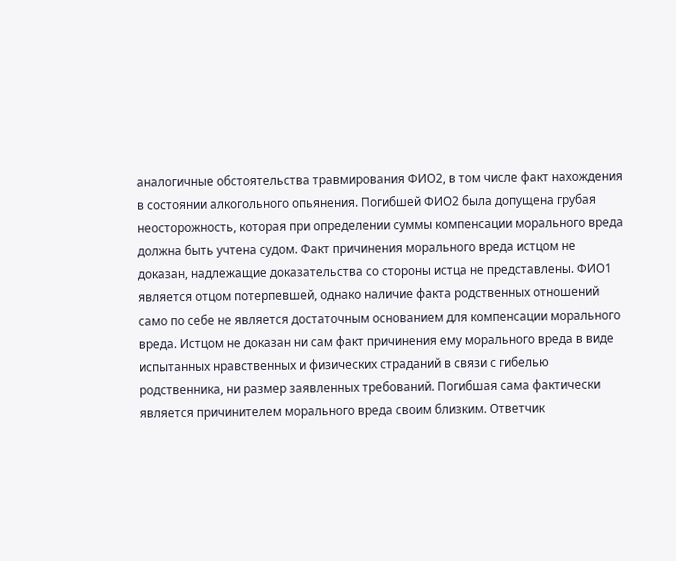аналогичные обстоятельства травмирования ФИО2, в том числе факт нахождения в состоянии алкогольного опьянения. Погибшей ФИО2 была допущена грубая неосторожность, которая при определении суммы компенсации морального вреда должна быть учтена судом. Факт причинения морального вреда истцом не доказан, надлежащие доказательства со стороны истца не представлены. ФИО1 является отцом потерпевшей, однако наличие факта родственных отношений само по себе не является достаточным основанием для компенсации морального вреда. Истцом не доказан ни сам факт причинения ему морального вреда в виде испытанных нравственных и физических страданий в связи с гибелью родственника, ни размер заявленных требований. Погибшая сама фактически является причинителем морального вреда своим близким. Ответчик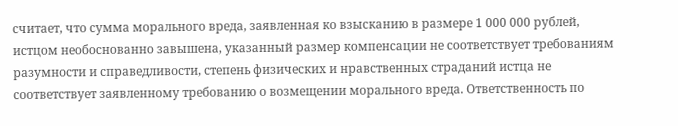считает, что сумма морального вреда, заявленная ко взысканию в размере 1 000 000 рублей, истцом необоснованно завышена, указанный размер компенсации не соответствует требованиям разумности и справедливости, степень физических и нравственных страданий истца не соответствует заявленному требованию о возмещении морального вреда. Ответственность по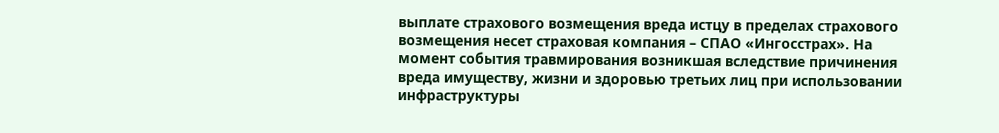выплате страхового возмещения вреда истцу в пределах страхового возмещения несет страховая компания – СПАО «Ингосстрах». На момент события травмирования возникшая вследствие причинения вреда имуществу, жизни и здоровью третьих лиц при использовании инфраструктуры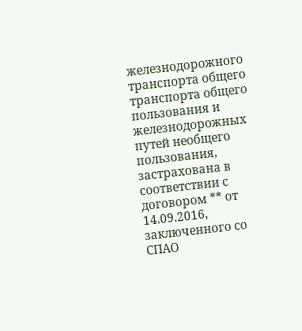железнодорожного транспорта общего транспорта общего пользования и железнодорожных путей необщего пользования, застрахована в соответствии с договором ** от 14.09.2016, заключенного со СПАО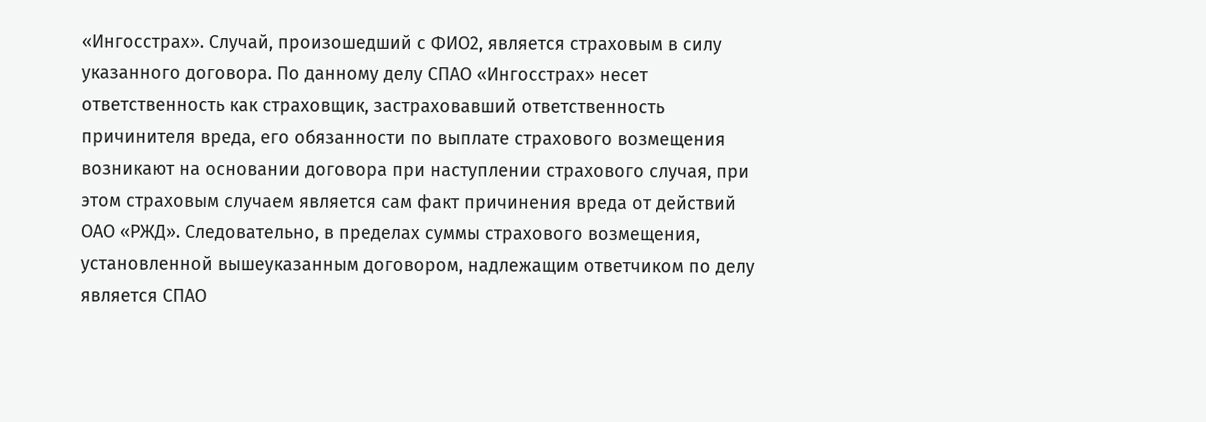«Ингосстрах». Случай, произошедший с ФИО2, является страховым в силу указанного договора. По данному делу СПАО «Ингосстрах» несет ответственность как страховщик, застраховавший ответственность причинителя вреда, его обязанности по выплате страхового возмещения возникают на основании договора при наступлении страхового случая, при этом страховым случаем является сам факт причинения вреда от действий ОАО «РЖД». Следовательно, в пределах суммы страхового возмещения, установленной вышеуказанным договором, надлежащим ответчиком по делу является СПАО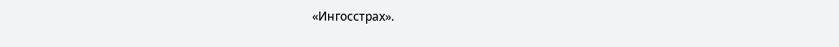«Ингосстрах».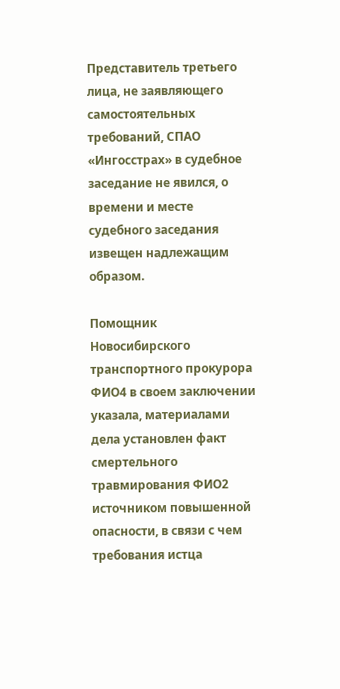Представитель третьего лица, не заявляющего самостоятельных требований, СПАО «Ингосстрах» в судебное заседание не явился, о времени и месте судебного заседания извещен надлежащим образом.

Помощник Новосибирского транспортного прокурора ФИО4 в своем заключении указала, материалами дела установлен факт смертельного травмирования ФИО2 источником повышенной опасности, в связи с чем требования истца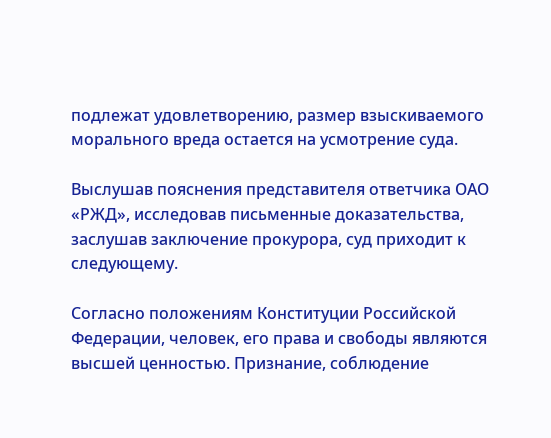подлежат удовлетворению, размер взыскиваемого морального вреда остается на усмотрение суда.

Выслушав пояснения представителя ответчика ОАО «РЖД», исследовав письменные доказательства, заслушав заключение прокурора, суд приходит к следующему.

Согласно положениям Конституции Российской Федерации, человек, его права и свободы являются высшей ценностью. Признание, соблюдение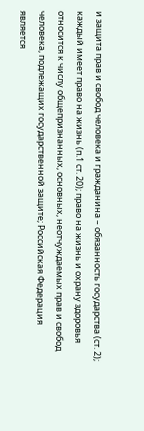и защита прав и свобод человека и гражданина – обязанность государства (ст. 2); каждый имеет право на жизнь (п.1 ст. 20); право на жизнь и охрану здоровья относится к числу общепризнанных, основных, неотчуждаемых прав и свобод человека, подлежащих государственной защите; Российская Федерация является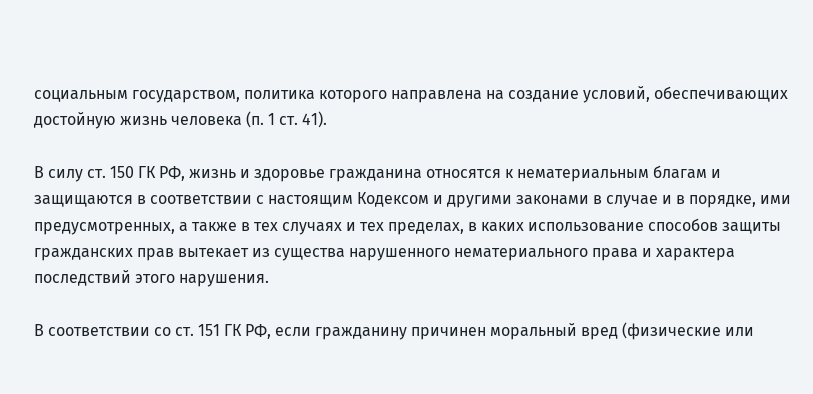социальным государством, политика которого направлена на создание условий, обеспечивающих достойную жизнь человека (п. 1 ст. 41).

В силу ст. 150 ГК РФ, жизнь и здоровье гражданина относятся к нематериальным благам и защищаются в соответствии с настоящим Кодексом и другими законами в случае и в порядке, ими предусмотренных, а также в тех случаях и тех пределах, в каких использование способов защиты гражданских прав вытекает из существа нарушенного нематериального права и характера последствий этого нарушения.

В соответствии со ст. 151 ГК РФ, если гражданину причинен моральный вред (физические или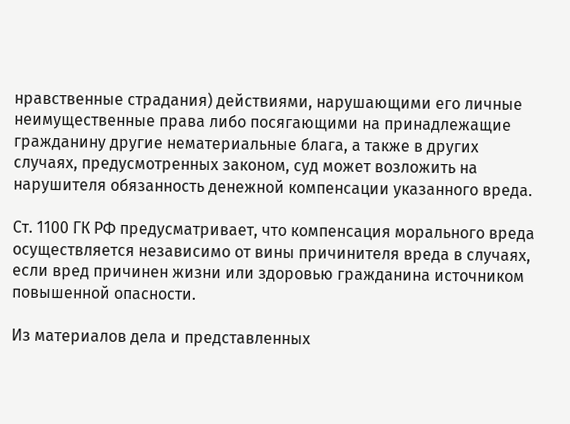нравственные страдания) действиями, нарушающими его личные неимущественные права либо посягающими на принадлежащие гражданину другие нематериальные блага, а также в других случаях, предусмотренных законом, суд может возложить на нарушителя обязанность денежной компенсации указанного вреда.

Ст. 1100 ГК РФ предусматривает, что компенсация морального вреда осуществляется независимо от вины причинителя вреда в случаях, если вред причинен жизни или здоровью гражданина источником повышенной опасности.

Из материалов дела и представленных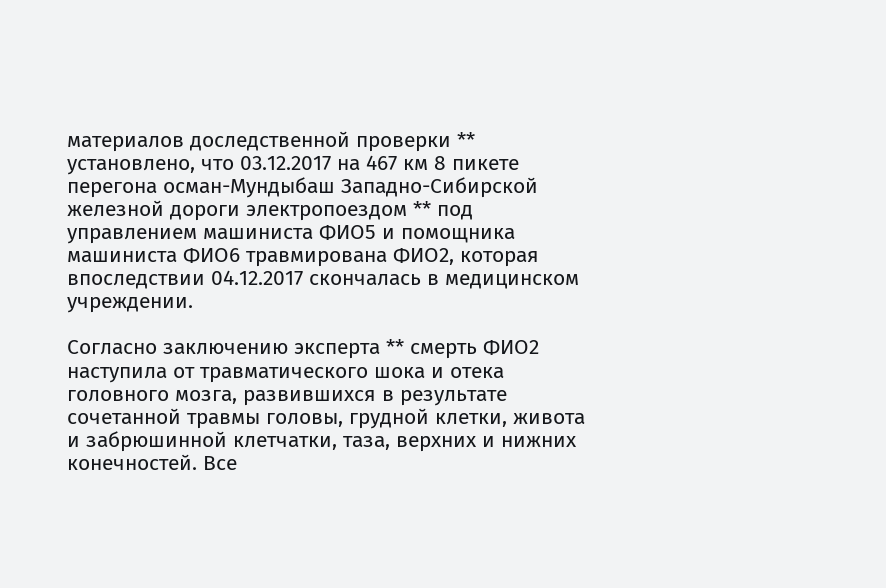материалов доследственной проверки ** установлено, что 03.12.2017 на 467 км 8 пикете перегона осман-Мундыбаш Западно-Сибирской железной дороги электропоездом ** под управлением машиниста ФИО5 и помощника машиниста ФИО6 травмирована ФИО2, которая впоследствии 04.12.2017 скончалась в медицинском учреждении.

Согласно заключению эксперта ** смерть ФИО2 наступила от травматического шока и отека головного мозга, развившихся в результате сочетанной травмы головы, грудной клетки, живота и забрюшинной клетчатки, таза, верхних и нижних конечностей. Все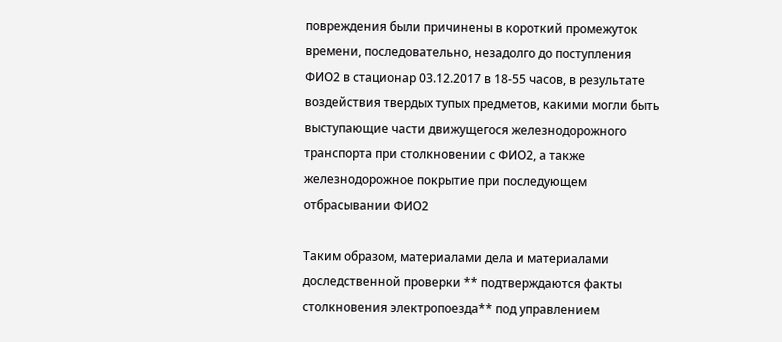повреждения были причинены в короткий промежуток времени, последовательно, незадолго до поступления ФИО2 в стационар 03.12.2017 в 18-55 часов, в результате воздействия твердых тупых предметов, какими могли быть выступающие части движущегося железнодорожного транспорта при столкновении с ФИО2, а также железнодорожное покрытие при последующем отбрасывании ФИО2

Таким образом, материалами дела и материалами доследственной проверки ** подтверждаются факты столкновения электропоезда** под управлением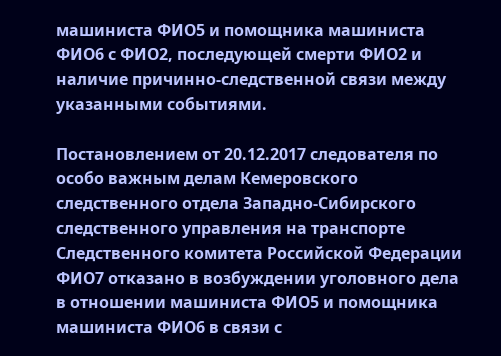машиниста ФИО5 и помощника машиниста ФИО6 с ФИО2, последующей смерти ФИО2 и наличие причинно-следственной связи между указанными событиями.

Постановлением от 20.12.2017 следователя по особо важным делам Кемеровского следственного отдела Западно-Сибирского следственного управления на транспорте Следственного комитета Российской Федерации ФИО7 отказано в возбуждении уголовного дела в отношении машиниста ФИО5 и помощника машиниста ФИО6 в связи с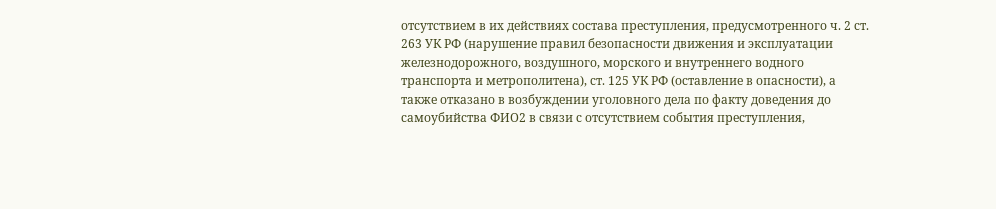отсутствием в их действиях состава преступления, предусмотренного ч. 2 ст. 263 УК РФ (нарушение правил безопасности движения и эксплуатации железнодорожного, воздушного, морского и внутреннего водного транспорта и метрополитена), ст. 125 УК РФ (оставление в опасности), а также отказано в возбуждении уголовного дела по факту доведения до самоубийства ФИО2 в связи с отсутствием события преступления,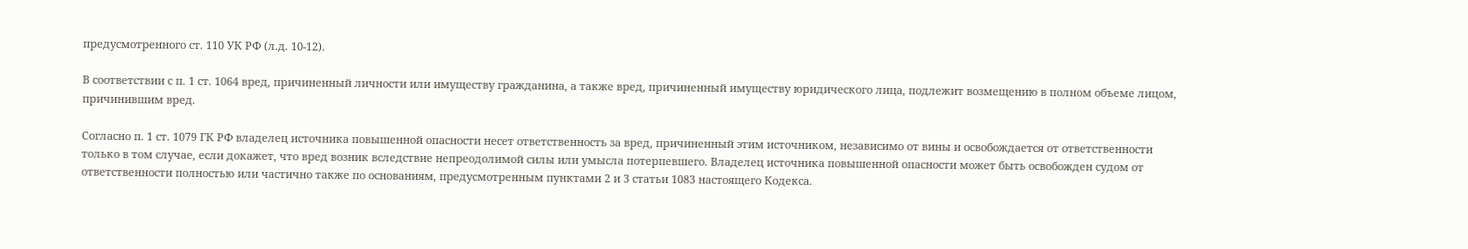предусмотренного ст. 110 УК РФ (л.д. 10-12).

В соответствии с п. 1 ст. 1064 вред, причиненный личности или имуществу гражданина, а также вред, причиненный имуществу юридического лица, подлежит возмещению в полном объеме лицом, причинившим вред.

Согласно п. 1 ст. 1079 ГК РФ владелец источника повышенной опасности несет ответственность за вред, причиненный этим источником, независимо от вины и освобождается от ответственности только в том случае, если докажет, что вред возник вследствие непреодолимой силы или умысла потерпевшего. Владелец источника повышенной опасности может быть освобожден судом от ответственности полностью или частично также по основаниям, предусмотренным пунктами 2 и 3 статьи 1083 настоящего Кодекса.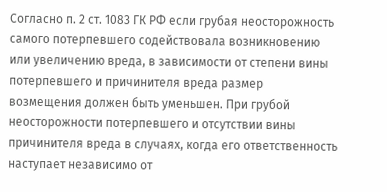Согласно п. 2 ст. 1083 ГК РФ если грубая неосторожность самого потерпевшего содействовала возникновению или увеличению вреда, в зависимости от степени вины потерпевшего и причинителя вреда размер возмещения должен быть уменьшен. При грубой неосторожности потерпевшего и отсутствии вины причинителя вреда в случаях, когда его ответственность наступает независимо от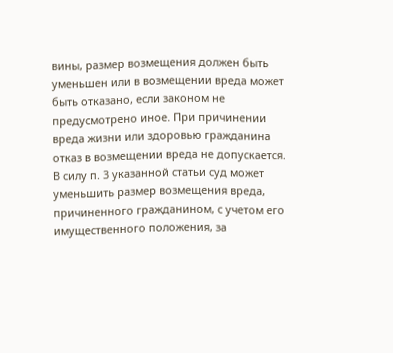вины, размер возмещения должен быть уменьшен или в возмещении вреда может быть отказано, если законом не предусмотрено иное. При причинении вреда жизни или здоровью гражданина отказ в возмещении вреда не допускается. В силу п. 3 указанной статьи суд может уменьшить размер возмещения вреда, причиненного гражданином, с учетом его имущественного положения, за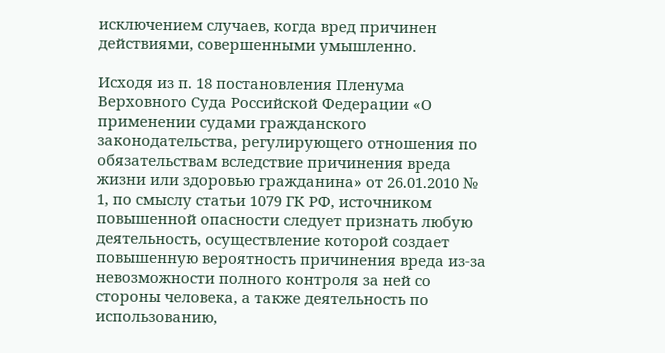исключением случаев, когда вред причинен действиями, совершенными умышленно.

Исходя из п. 18 постановления Пленума Верховного Суда Российской Федерации «О применении судами гражданского законодательства, регулирующего отношения по обязательствам вследствие причинения вреда жизни или здоровью гражданина» от 26.01.2010 № 1, по смыслу статьи 1079 ГК РФ, источником повышенной опасности следует признать любую деятельность, осуществление которой создает повышенную вероятность причинения вреда из-за невозможности полного контроля за ней со стороны человека, а также деятельность по использованию,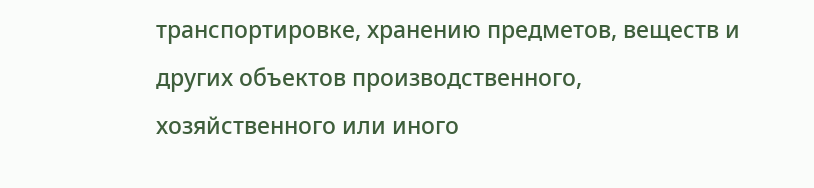транспортировке, хранению предметов, веществ и других объектов производственного, хозяйственного или иного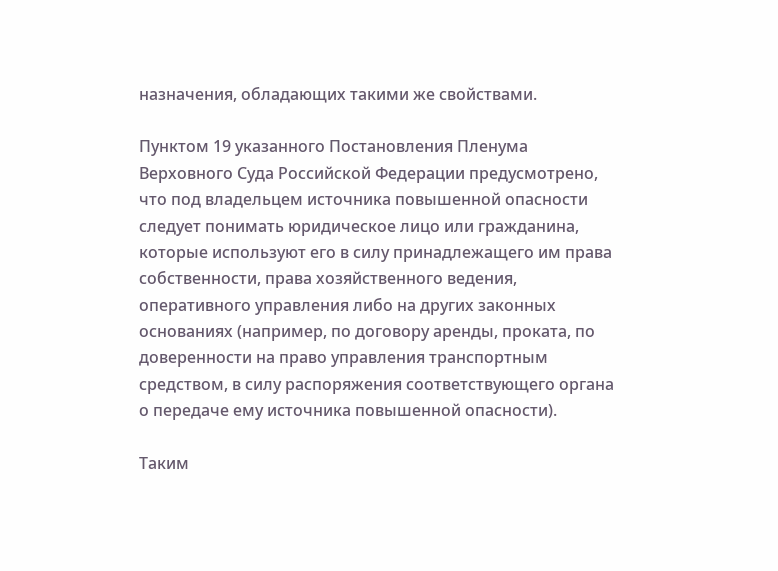назначения, обладающих такими же свойствами.

Пунктом 19 указанного Постановления Пленума Верховного Суда Российской Федерации предусмотрено, что под владельцем источника повышенной опасности следует понимать юридическое лицо или гражданина, которые используют его в силу принадлежащего им права собственности, права хозяйственного ведения, оперативного управления либо на других законных основаниях (например, по договору аренды, проката, по доверенности на право управления транспортным средством, в силу распоряжения соответствующего органа о передаче ему источника повышенной опасности).

Таким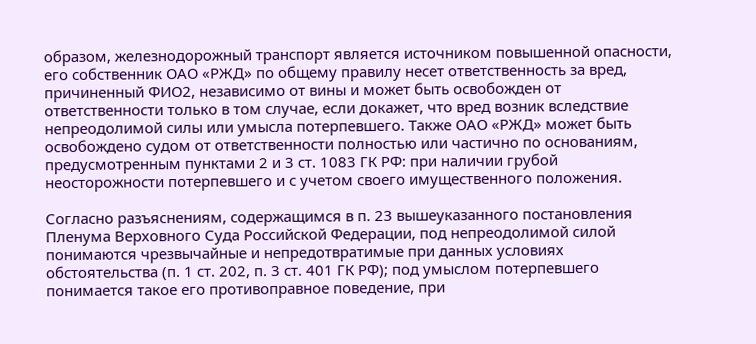образом, железнодорожный транспорт является источником повышенной опасности, его собственник ОАО «РЖД» по общему правилу несет ответственность за вред, причиненный ФИО2, независимо от вины и может быть освобожден от ответственности только в том случае, если докажет, что вред возник вследствие непреодолимой силы или умысла потерпевшего. Также ОАО «РЖД» может быть освобождено судом от ответственности полностью или частично по основаниям, предусмотренным пунктами 2 и 3 ст. 1083 ГК РФ: при наличии грубой неосторожности потерпевшего и с учетом своего имущественного положения.

Согласно разъяснениям, содержащимся в п. 23 вышеуказанного постановления Пленума Верховного Суда Российской Федерации, под непреодолимой силой понимаются чрезвычайные и непредотвратимые при данных условиях обстоятельства (п. 1 ст. 202, п. 3 ст. 401 ГК РФ); под умыслом потерпевшего понимается такое его противоправное поведение, при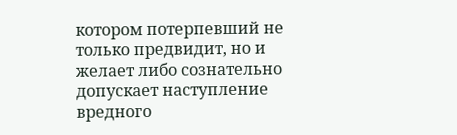котором потерпевший не только предвидит, но и желает либо сознательно допускает наступление вредного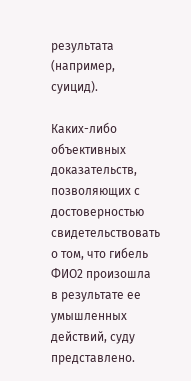результата (например, суицид).

Каких-либо объективных доказательств, позволяющих с достоверностью свидетельствовать о том, что гибель ФИО2 произошла в результате ее умышленных действий, суду представлено.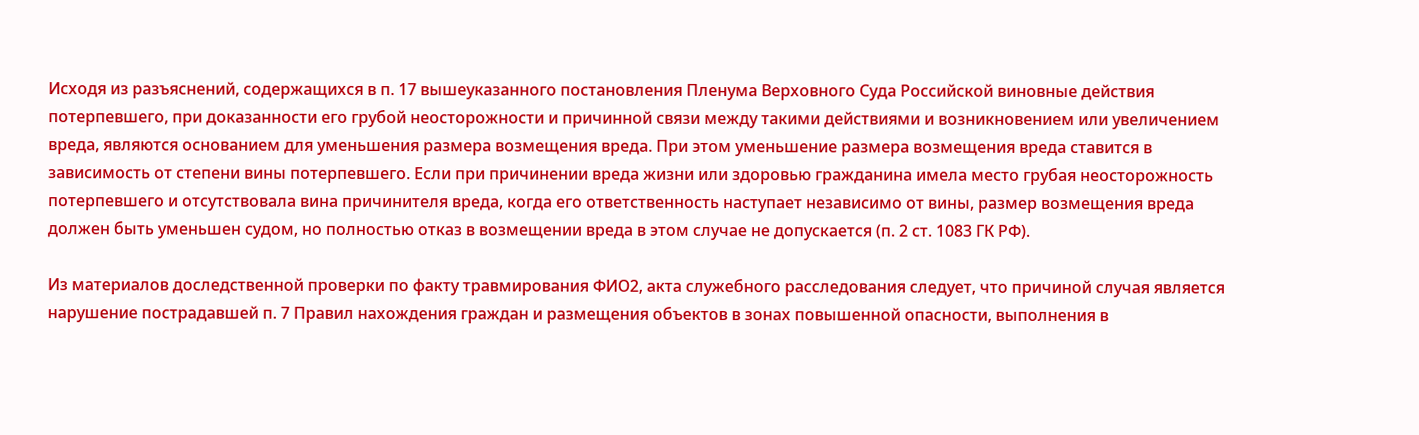Исходя из разъяснений, содержащихся в п. 17 вышеуказанного постановления Пленума Верховного Суда Российской виновные действия потерпевшего, при доказанности его грубой неосторожности и причинной связи между такими действиями и возникновением или увеличением вреда, являются основанием для уменьшения размера возмещения вреда. При этом уменьшение размера возмещения вреда ставится в зависимость от степени вины потерпевшего. Если при причинении вреда жизни или здоровью гражданина имела место грубая неосторожность потерпевшего и отсутствовала вина причинителя вреда, когда его ответственность наступает независимо от вины, размер возмещения вреда должен быть уменьшен судом, но полностью отказ в возмещении вреда в этом случае не допускается (п. 2 ст. 1083 ГК РФ).

Из материалов доследственной проверки по факту травмирования ФИО2, акта служебного расследования следует, что причиной случая является нарушение пострадавшей п. 7 Правил нахождения граждан и размещения объектов в зонах повышенной опасности, выполнения в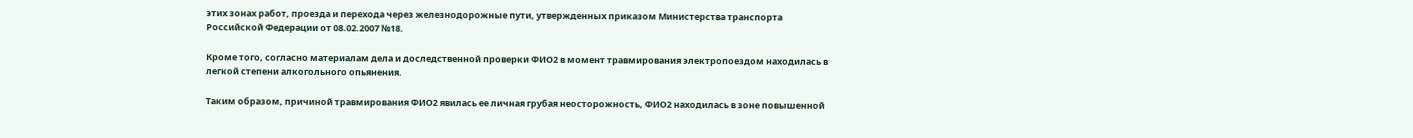этих зонах работ, проезда и перехода через железнодорожные пути, утвержденных приказом Министерства транспорта Российской Федерации от 08.02.2007 №18.

Кроме того, согласно материалам дела и доследственной проверки ФИО2 в момент травмирования электропоездом находилась в легкой степени алкогольного опьянения.

Таким образом, причиной травмирования ФИО2 явилась ее личная грубая неосторожность, ФИО2 находилась в зоне повышенной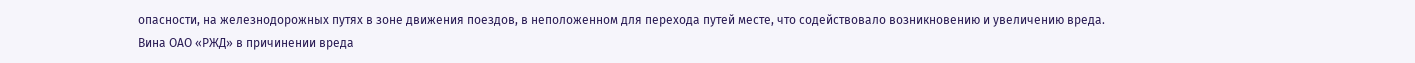опасности, на железнодорожных путях в зоне движения поездов, в неположенном для перехода путей месте, что содействовало возникновению и увеличению вреда. Вина ОАО «РЖД» в причинении вреда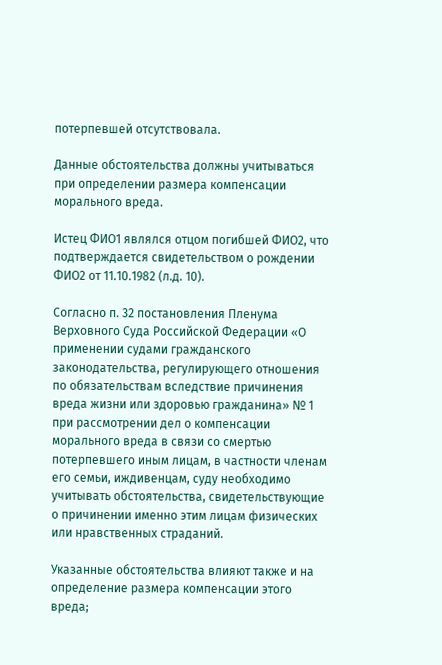потерпевшей отсутствовала.

Данные обстоятельства должны учитываться при определении размера компенсации морального вреда.

Истец ФИО1 являлся отцом погибшей ФИО2, что подтверждается свидетельством о рождении ФИО2 от 11.10.1982 (л.д. 10).

Согласно п. 32 постановления Пленума Верховного Суда Российской Федерации «О применении судами гражданского законодательства, регулирующего отношения по обязательствам вследствие причинения вреда жизни или здоровью гражданина» № 1 при рассмотрении дел о компенсации морального вреда в связи со смертью потерпевшего иным лицам, в частности членам его семьи, иждивенцам, суду необходимо учитывать обстоятельства, свидетельствующие о причинении именно этим лицам физических или нравственных страданий.

Указанные обстоятельства влияют также и на определение размера компенсации этого вреда;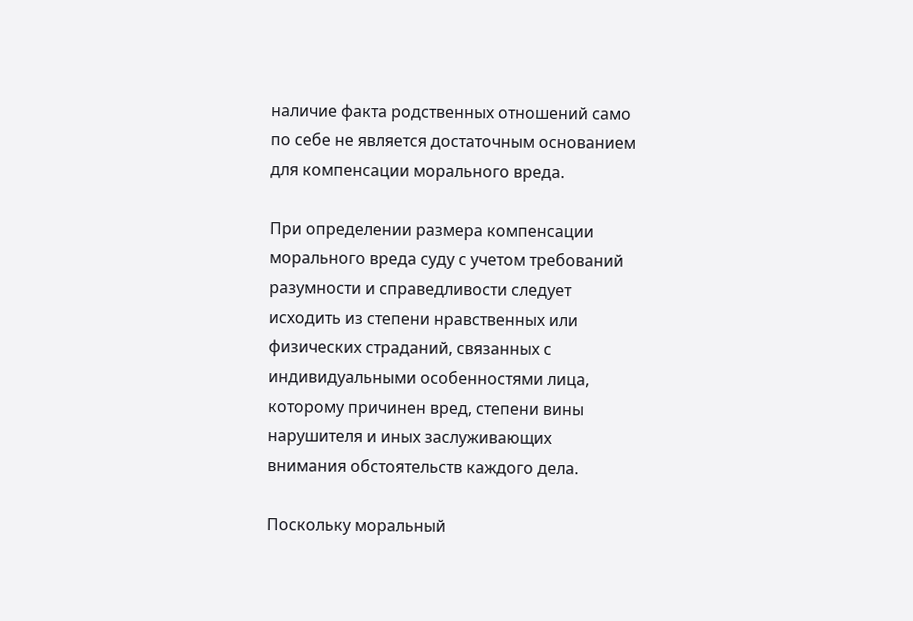наличие факта родственных отношений само по себе не является достаточным основанием для компенсации морального вреда.

При определении размера компенсации морального вреда суду с учетом требований разумности и справедливости следует исходить из степени нравственных или физических страданий, связанных с индивидуальными особенностями лица, которому причинен вред, степени вины нарушителя и иных заслуживающих внимания обстоятельств каждого дела.

Поскольку моральный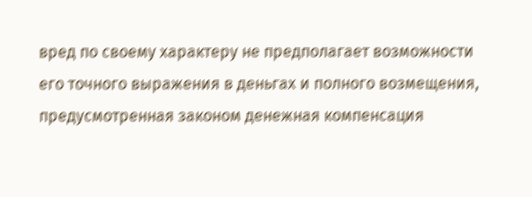вред по своему характеру не предполагает возможности его точного выражения в деньгах и полного возмещения, предусмотренная законом денежная компенсация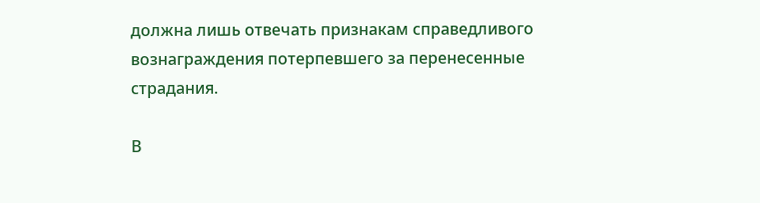должна лишь отвечать признакам справедливого вознаграждения потерпевшего за перенесенные страдания.

В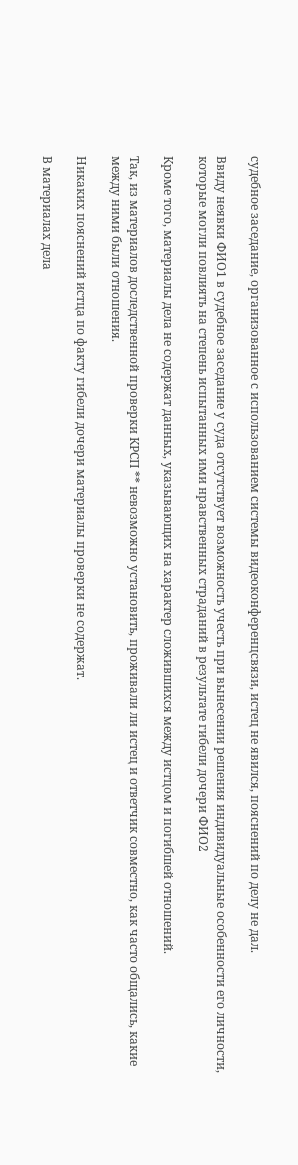судебное заседание, организованное с использованием системы видеоконференцсвязи, истец не явился, пояснений по делу не дал.

Ввиду неявки ФИО1 в судебное заседание у суда отсутствует возможность учесть при вынесении решения индивидуальные особенности его личности, которые могли повлиять на степень испытанных ими нравственных страданий в результате гибели дочери ФИО2

Кроме того, материалы дела не содержат данных, указывающих на характер сложившихся между истцом и погибшей отношений.

Так, из материалов доследственной проверки КРСП ** невозможно установить, проживали ли истец и ответчик совместно, как часто общались, какие между ними были отношения.

Никаких пояснений истца по факту гибели дочери материалы проверки не содержат.

В материалах дела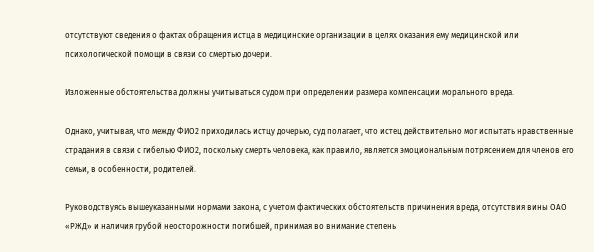отсутствуют сведения о фактах обращения истца в медицинские организации в целях оказания ему медицинской или психологической помощи в связи со смертью дочери.

Изложенные обстоятельства должны учитываться судом при определении размера компенсации морального вреда.

Однако, учитывая, что между ФИО2 приходилась истцу дочерью, суд полагает, что истец действительно мог испытать нравственные страдания в связи с гибелью ФИО2, поскольку смерть человека, как правило, является эмоциональным потрясением для членов его семьи, в особенности, родителей.

Руководствуясь вышеуказанными нормами закона, с учетом фактических обстоятельств причинения вреда, отсутствия вины ОАО «РЖД» и наличия грубой неосторожности погибшей, принимая во внимание степень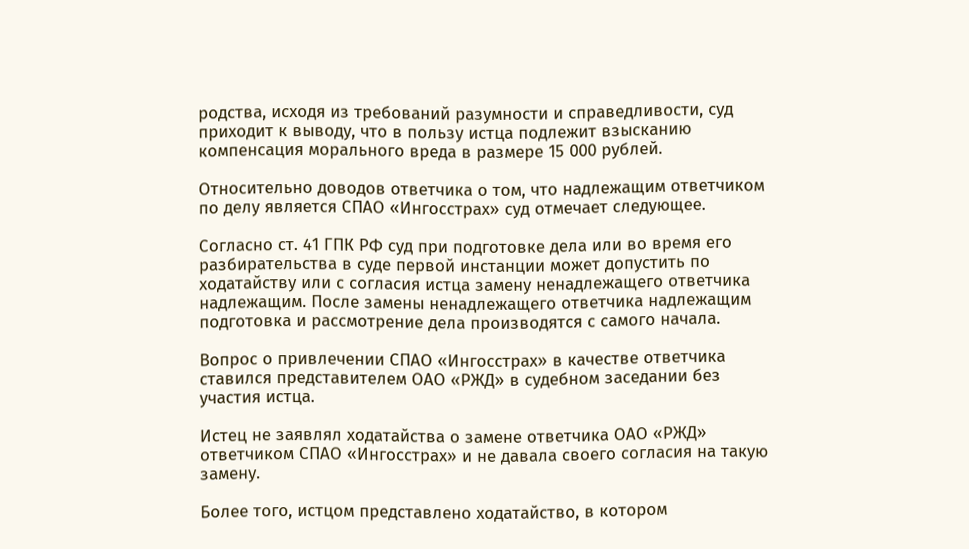родства, исходя из требований разумности и справедливости, суд приходит к выводу, что в пользу истца подлежит взысканию компенсация морального вреда в размере 15 000 рублей.

Относительно доводов ответчика о том, что надлежащим ответчиком по делу является СПАО «Ингосстрах» суд отмечает следующее.

Согласно ст. 41 ГПК РФ суд при подготовке дела или во время его разбирательства в суде первой инстанции может допустить по ходатайству или с согласия истца замену ненадлежащего ответчика надлежащим. После замены ненадлежащего ответчика надлежащим подготовка и рассмотрение дела производятся с самого начала.

Вопрос о привлечении СПАО «Ингосстрах» в качестве ответчика ставился представителем ОАО «РЖД» в судебном заседании без участия истца.

Истец не заявлял ходатайства о замене ответчика ОАО «РЖД» ответчиком СПАО «Ингосстрах» и не давала своего согласия на такую замену.

Более того, истцом представлено ходатайство, в котором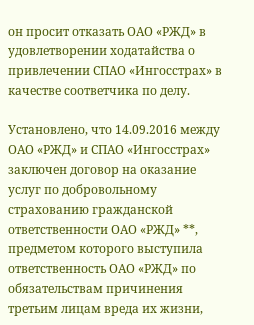он просит отказать ОАО «РЖД» в удовлетворении ходатайства о привлечении СПАО «Ингосстрах» в качестве соответчика по делу.

Установлено, что 14.09.2016 между ОАО «РЖД» и СПАО «Ингосстрах» заключен договор на оказание услуг по добровольному страхованию гражданской ответственности ОАО «РЖД» **, предметом которого выступила ответственность ОАО «РЖД» по обязательствам причинения третьим лицам вреда их жизни,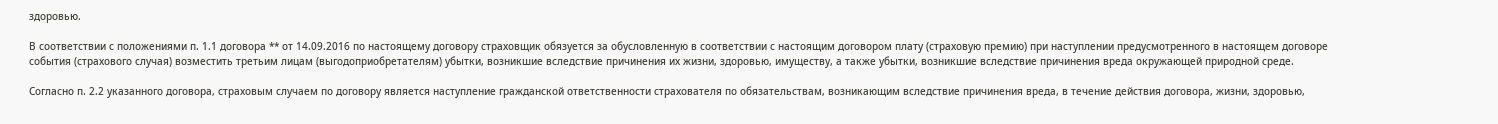здоровью.

В соответствии с положениями п. 1.1 договора ** от 14.09.2016 по настоящему договору страховщик обязуется за обусловленную в соответствии с настоящим договором плату (страховую премию) при наступлении предусмотренного в настоящем договоре события (страхового случая) возместить третьим лицам (выгодоприобретателям) убытки, возникшие вследствие причинения их жизни, здоровью, имуществу, а также убытки, возникшие вследствие причинения вреда окружающей природной среде.

Согласно п. 2.2 указанного договора, страховым случаем по договору является наступление гражданской ответственности страхователя по обязательствам, возникающим вследствие причинения вреда, в течение действия договора, жизни, здоровью,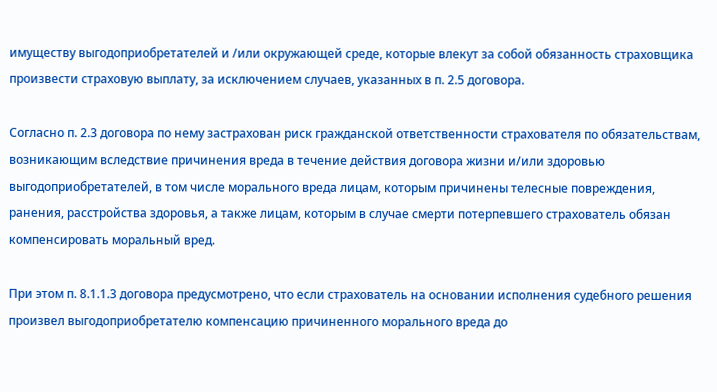имуществу выгодоприобретателей и /или окружающей среде, которые влекут за собой обязанность страховщика произвести страховую выплату, за исключением случаев, указанных в п. 2.5 договора.

Согласно п. 2.3 договора по нему застрахован риск гражданской ответственности страхователя по обязательствам, возникающим вследствие причинения вреда в течение действия договора жизни и/или здоровью выгодоприобретателей, в том числе морального вреда лицам, которым причинены телесные повреждения, ранения, расстройства здоровья, а также лицам, которым в случае смерти потерпевшего страхователь обязан компенсировать моральный вред.

При этом п. 8.1.1.3 договора предусмотрено, что если страхователь на основании исполнения судебного решения произвел выгодоприобретателю компенсацию причиненного морального вреда до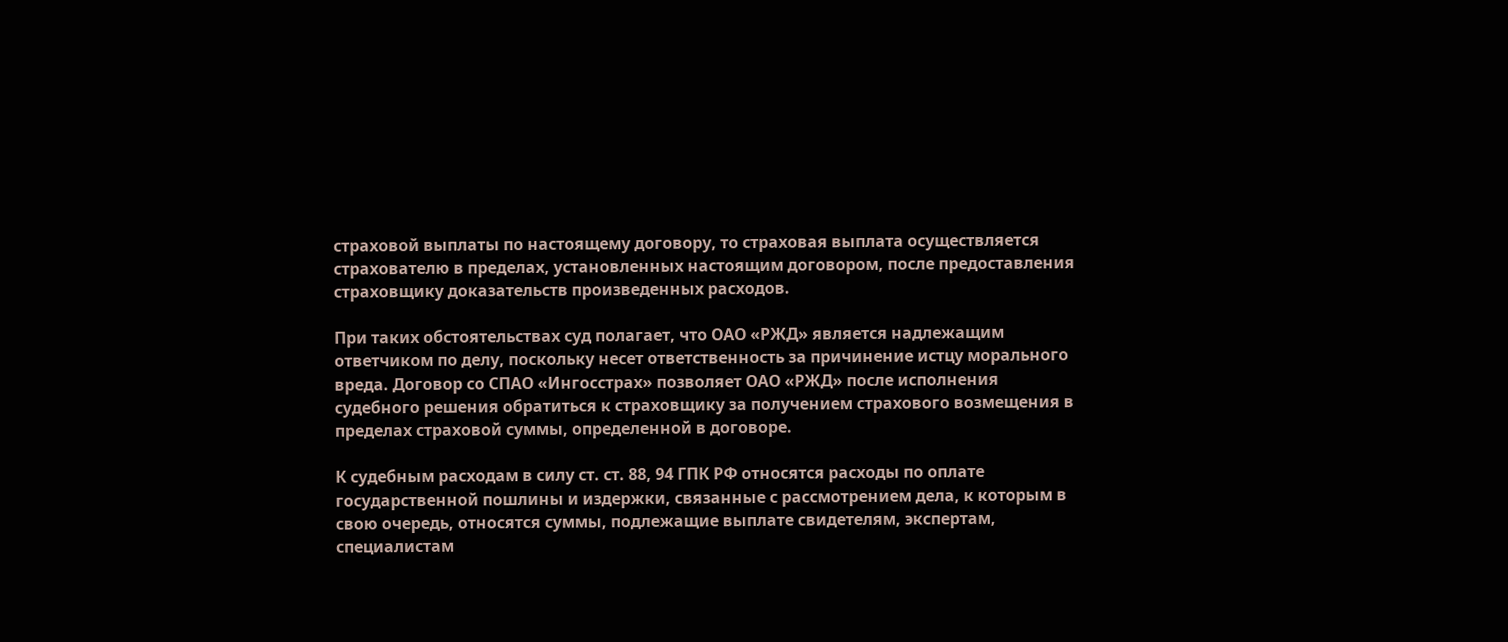страховой выплаты по настоящему договору, то страховая выплата осуществляется страхователю в пределах, установленных настоящим договором, после предоставления страховщику доказательств произведенных расходов.

При таких обстоятельствах суд полагает, что ОАО «РЖД» является надлежащим ответчиком по делу, поскольку несет ответственность за причинение истцу морального вреда. Договор со СПАО «Ингосстрах» позволяет ОАО «РЖД» после исполнения судебного решения обратиться к страховщику за получением страхового возмещения в пределах страховой суммы, определенной в договоре.

К судебным расходам в силу ст. ст. 88, 94 ГПК РФ относятся расходы по оплате государственной пошлины и издержки, связанные с рассмотрением дела, к которым в свою очередь, относятся суммы, подлежащие выплате свидетелям, экспертам, специалистам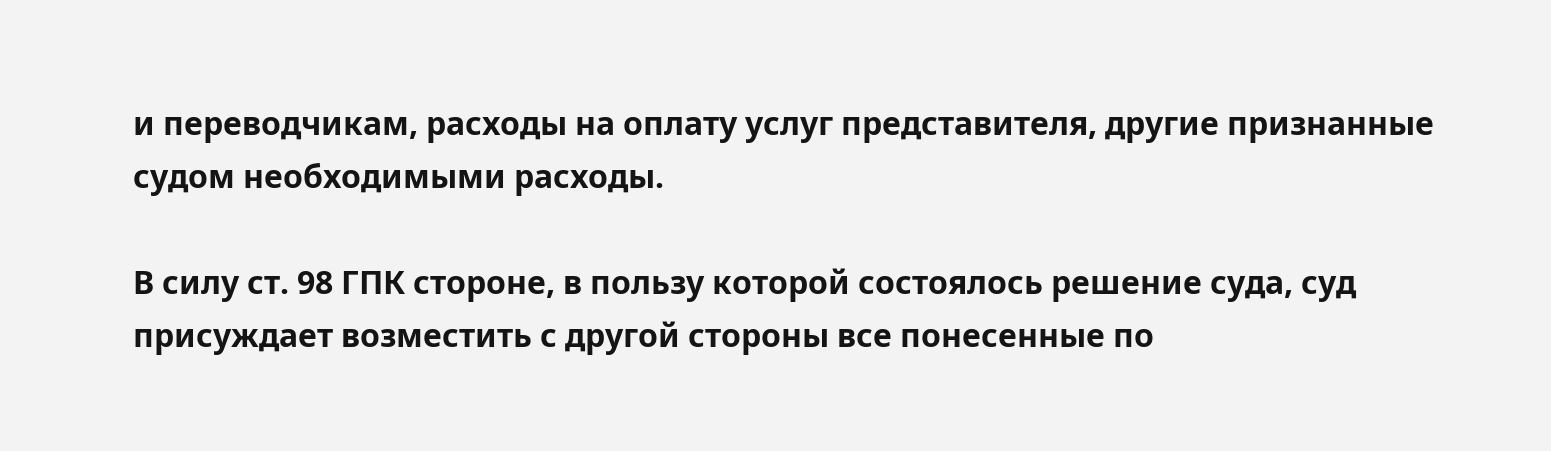и переводчикам, расходы на оплату услуг представителя, другие признанные судом необходимыми расходы.

В силу ст. 98 ГПК стороне, в пользу которой состоялось решение суда, суд присуждает возместить с другой стороны все понесенные по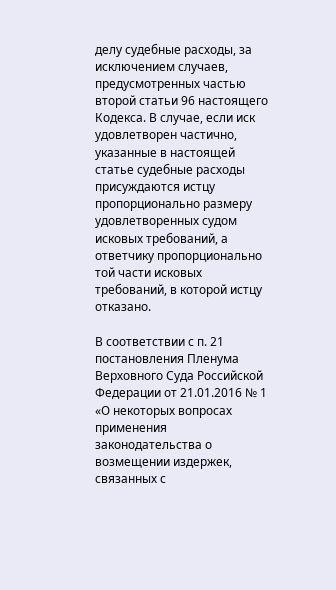делу судебные расходы, за исключением случаев, предусмотренных частью второй статьи 96 настоящего Кодекса. В случае, если иск удовлетворен частично, указанные в настоящей статье судебные расходы присуждаются истцу пропорционально размеру удовлетворенных судом исковых требований, а ответчику пропорционально той части исковых требований, в которой истцу отказано.

В соответствии с п. 21 постановления Пленума Верховного Суда Российской Федерации от 21.01.2016 № 1 «О некоторых вопросах применения законодательства о возмещении издержек, связанных с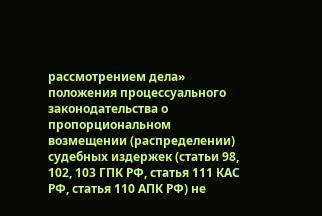рассмотрением дела» положения процессуального законодательства о пропорциональном возмещении (распределении) судебных издержек (статьи 98, 102, 103 ГПК РФ, статья 111 КАС РФ, статья 110 АПК РФ) не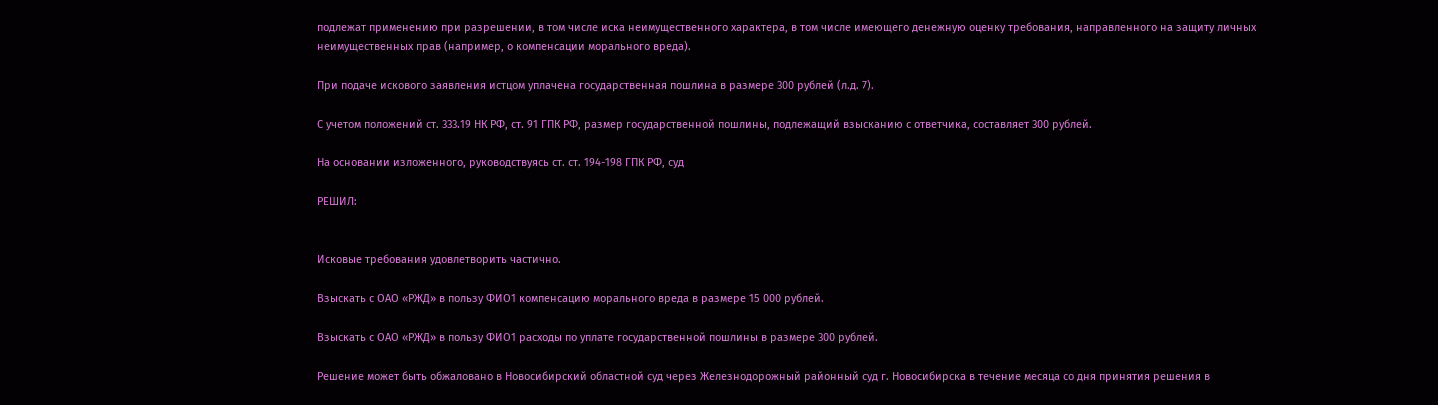подлежат применению при разрешении, в том числе иска неимущественного характера, в том числе имеющего денежную оценку требования, направленного на защиту личных неимущественных прав (например, о компенсации морального вреда).

При подаче искового заявления истцом уплачена государственная пошлина в размере 300 рублей (л.д. 7).

С учетом положений ст. 333.19 НК РФ, ст. 91 ГПК РФ, размер государственной пошлины, подлежащий взысканию с ответчика, составляет 300 рублей.

На основании изложенного, руководствуясь ст. ст. 194-198 ГПК РФ, суд

РЕШИЛ:


Исковые требования удовлетворить частично.

Взыскать с ОАО «РЖД» в пользу ФИО1 компенсацию морального вреда в размере 15 000 рублей.

Взыскать с ОАО «РЖД» в пользу ФИО1 расходы по уплате государственной пошлины в размере 300 рублей.

Решение может быть обжаловано в Новосибирский областной суд через Железнодорожный районный суд г. Новосибирска в течение месяца со дня принятия решения в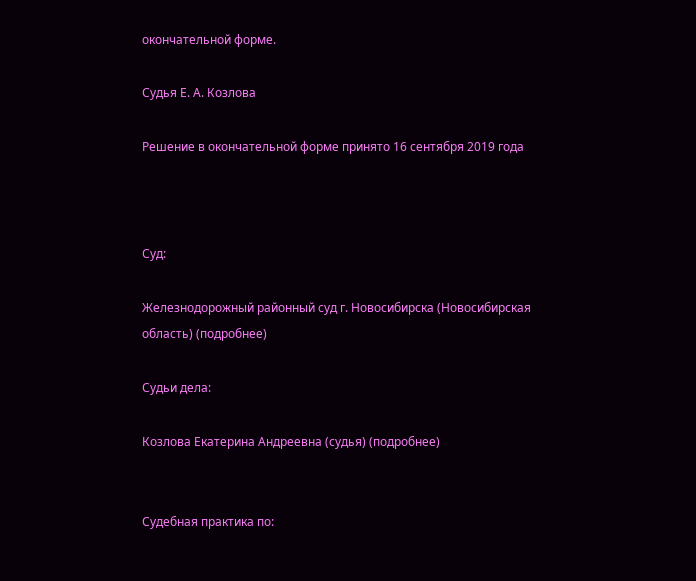окончательной форме.

Судья Е. А. Козлова

Решение в окончательной форме принято 16 сентября 2019 года



Суд:

Железнодорожный районный суд г. Новосибирска (Новосибирская область) (подробнее)

Судьи дела:

Козлова Екатерина Андреевна (судья) (подробнее)


Судебная практика по: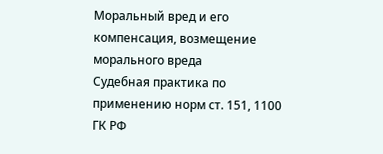Моральный вред и его компенсация, возмещение морального вреда
Судебная практика по применению норм ст. 151, 1100 ГК РФ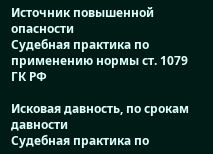Источник повышенной опасности
Судебная практика по применению нормы ст. 1079 ГК РФ

Исковая давность, по срокам давности
Судебная практика по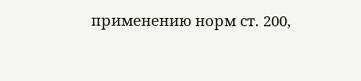применению норм ст. 200,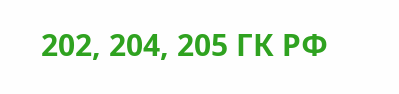202, 204, 205 ГК РФ